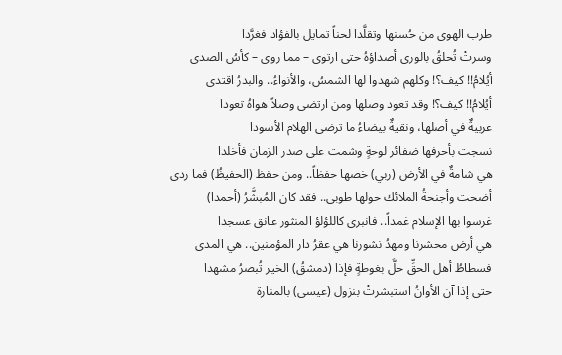طرب الهوى من حُسنها وتقلَّدا لحناً تمايل بالفؤاد فغرَّدا
وسرتْ تُحلقُ بالورى أصداؤهُ حتى ارتوى – مما روى – كأسُ الصدى
أيُلامُ!! كيف؟! وكلهم شهدوا لها الشمسُ، والأنواءُ.. والبدرُ اقتدى
أيُلامُ!! كيف؟! وقد تعود وصلها ومن ارتضى وصلاً هواهُ تعودا
عربيةٌ في أصلها، ونقيةٌ بيضاءُ ما ترضى الهلام الأسودا
نسجت بأحرفها ضفائر لوحةٍ وشمت على صدر الزمان فأخلدا
هي شامةٌ في الأرض (ربي) خصها حفظاً.. ومن حفظ (الحفيظُ) فما ردى
أضحت وأجنحةُ الملائك حولها طوبى.. فقد كان المُبشَّرُ (أحمدا)
غرسوا بها الإسلام غمداً.. فانبرى كاللؤلؤ المنثور عانق عسجدا
هي أرض محشرنا ومهدُ نشورنا هي عقرُ دار المؤمنين.. هي المدى
فسطاطُ أهل الحقِّ حلَّ بغوطةٍ فإذا (دمشقُ) الخير تُبصرُ مشهدا
حتى إذا آن الأوانُ استبشرتْ بنزول (عيسى) بالمنارة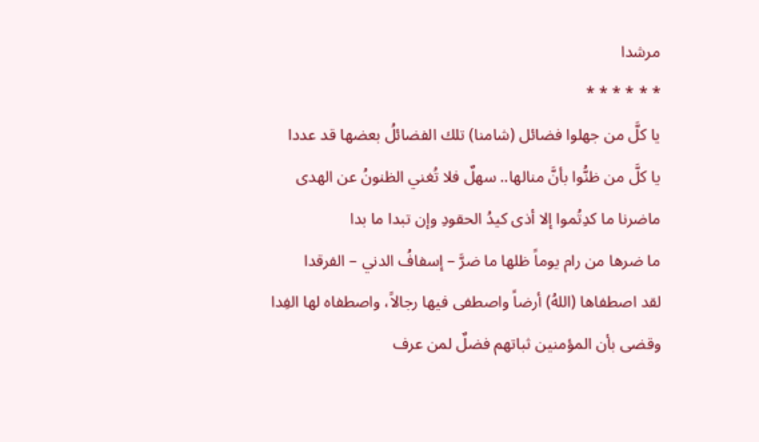مرشدا
* * * * * *
يا كلَّ من جهلوا فضائل (شامنا) تلك الفضائلُ بعضها قد عددا
يا كلَّ من ظنُّوا بأنَّ منالها.. سهلٌ فلا تُغني الظنونُ عن الهدى
ماضرنا ما كدِتُموا إلا أذى كيدُ الحقودِ وإن تبدا ما بدا
ما ضرها من رام يوماً ظلها ما ضرَّ – إسفافُ الدني – الفرقدا
لقد اصطفاها (اللهُ) أرضاً واصطفى فيها رجالاً، واصطفاه لها الفِدا
وقضى بأن المؤمنين ثباتهم فضلٌ لمن عرف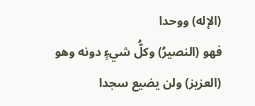(الإله) ووحدا
فهو (النصيرُ) وكلُّ شيءٍ دونه وهو (العزيز) ولن يضيع سجدا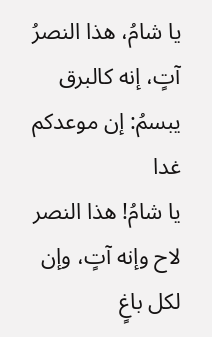يا شامُ، هذا النصرُ آتٍ، إنه كالبرق يبسمُ: إن موعدكم غدا
يا شامُ! هذا النصر لاح وإنه آتٍ، وإن لكل باغٍ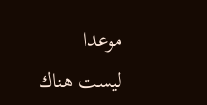موعدا
ليست هناك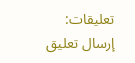تعليقات:
إرسال تعليق